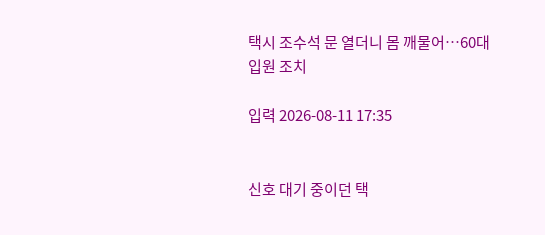택시 조수석 문 열더니 몸 깨물어…60대 입원 조치

입력 2026-08-11 17:35


신호 대기 중이던 택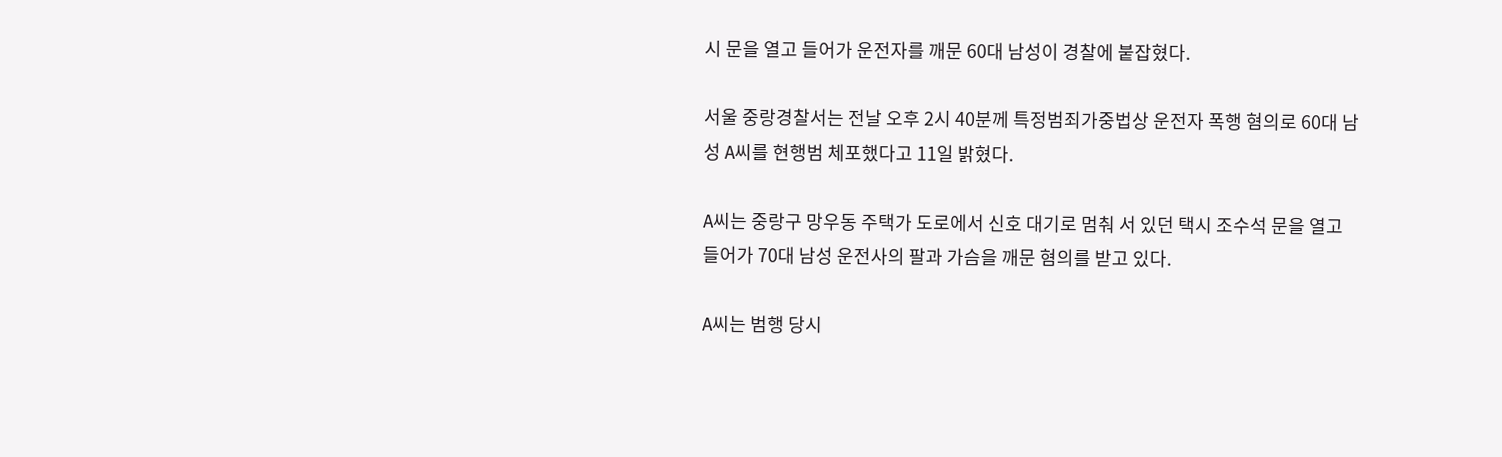시 문을 열고 들어가 운전자를 깨문 60대 남성이 경찰에 붙잡혔다.

서울 중랑경찰서는 전날 오후 2시 40분께 특정범죄가중법상 운전자 폭행 혐의로 60대 남성 A씨를 현행범 체포했다고 11일 밝혔다.

A씨는 중랑구 망우동 주택가 도로에서 신호 대기로 멈춰 서 있던 택시 조수석 문을 열고 들어가 70대 남성 운전사의 팔과 가슴을 깨문 혐의를 받고 있다.

A씨는 범행 당시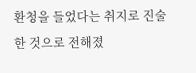환청을 들었다는 취지로 진술한 것으로 전해졌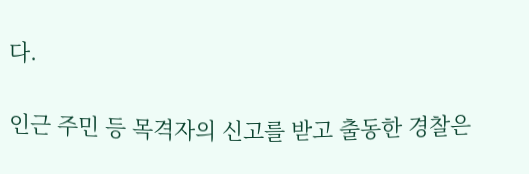다.

인근 주민 등 목격자의 신고를 받고 출동한 경찰은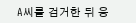A씨를 검거한 뒤 응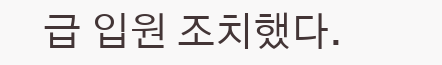급 입원 조치했다.